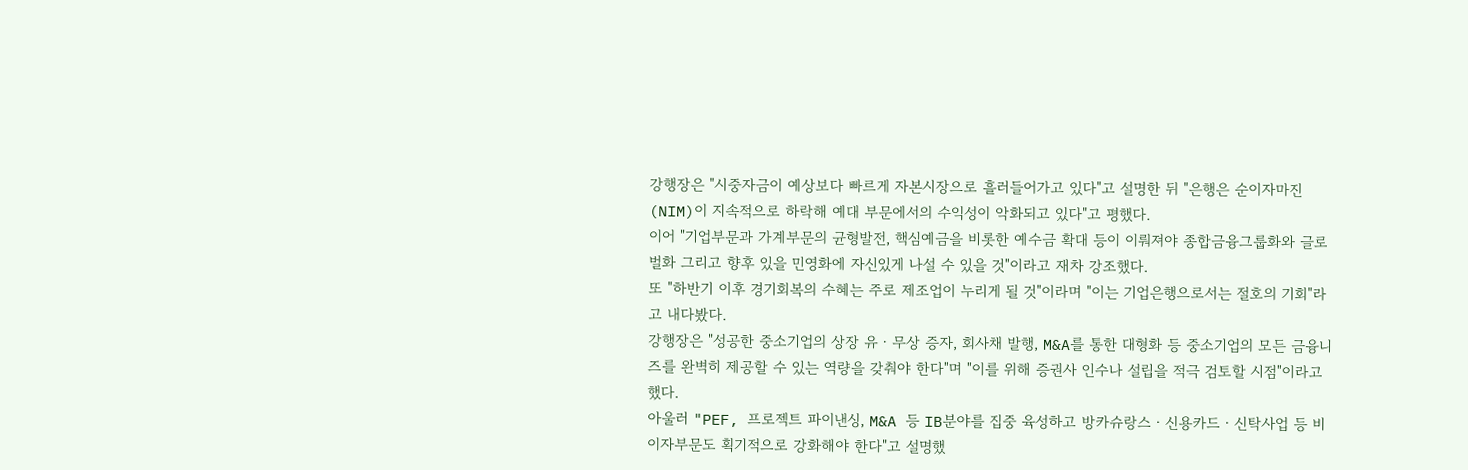강행장은 "시중자금이 예상보다 빠르게 자본시장으로 흘러들어가고 있다"고 설명한 뒤 "은행은 순이자마진(NIM)이 지속적으로 하락해 예대 부문에서의 수익성이 악화되고 있다"고 평했다.
이어 "기업부문과 가계부문의 균형발전, 핵심예금을 비롯한 예수금 확대 등이 이뤄져야 종합금융그룹화와 글로벌화 그리고 향후 있을 민영화에 자신있게 나설 수 있을 것"이라고 재차 강조했다.
또 "하반기 이후 경기회복의 수혜는 주로 제조업이 누리게 될 것"이라며 "이는 기업은행으로서는 절호의 기회"라고 내다봤다.
강행장은 "성공한 중소기업의 상장 유ㆍ무상 증자, 회사채 발행, M&A를 통한 대형화 등 중소기업의 모든 금융니즈를 완벽히 제공할 수 있는 역량을 갖춰야 한다"며 "이를 위해 증권사 인수나 설립을 적극 검토할 시점"이라고 했다.
아울러 "PEF, 프로젝트 파이낸싱, M&A 등 IB분야를 집중 육성하고 방카슈랑스ㆍ신용카드ㆍ신탁사업 등 비이자부문도 획기적으로 강화해야 한다"고 설명했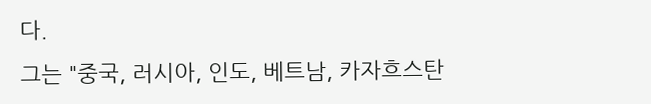다.
그는 "중국, 러시아, 인도, 베트남, 카자흐스탄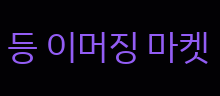등 이머징 마켓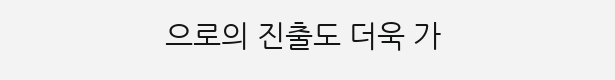으로의 진출도 더욱 가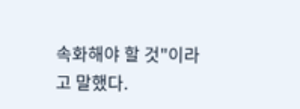속화해야 할 것"이라고 말했다.